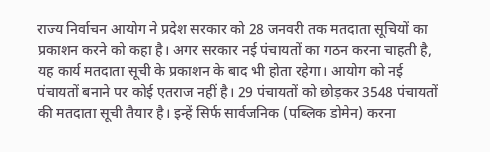राज्य निर्वाचन आयोग ने प्रदेश सरकार को 28 जनवरी तक मतदाता सूचियों का प्रकाशन करने को कहा है। अगर सरकार नई पंचायतों का गठन करना चाहती है, यह कार्य मतदाता सूची के प्रकाशन के बाद भी होता रहेगा। आयोग को नई पंचायतों बनाने पर कोई एतराज नहीं है। 29 पंचायतों को छोड़कर 3548 पंचायतों की मतदाता सूची तैयार है। इन्हें सिर्फ सार्वजनिक (पब्लिक डोमेन) करना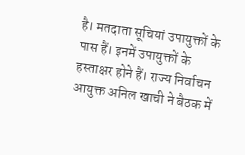है। मतदाता सूचियां उपायुक्तों के पास हैं। इनमें उपायुक्तों के हस्ताक्षर होने हैं। राज्य निर्वाचन आयुक्त अनिल खाची ने बैठक में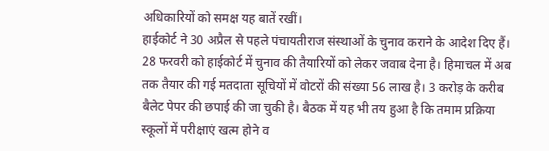अधिकारियों को समक्ष यह बातें रखीं।
हाईकोर्ट ने 30 अप्रैल से पहले पंचायतीराज संस्थाओं के चुनाव कराने के आदेश दिए हैं। 28 फरवरी को हाईकोर्ट में चुनाव की तैयारियों को लेकर जवाब देना है। हिमाचल में अब तक तैयार की गई मतदाता सूचियों में वोटरों की संख्या 56 लाख है। 3 करोड़ के करीब बैलेट पेपर की छपाई की जा चुकी है। बैठक में यह भी तय हुआ है कि तमाम प्रक्रिया स्कूलों में परीक्षाएं खत्म होने व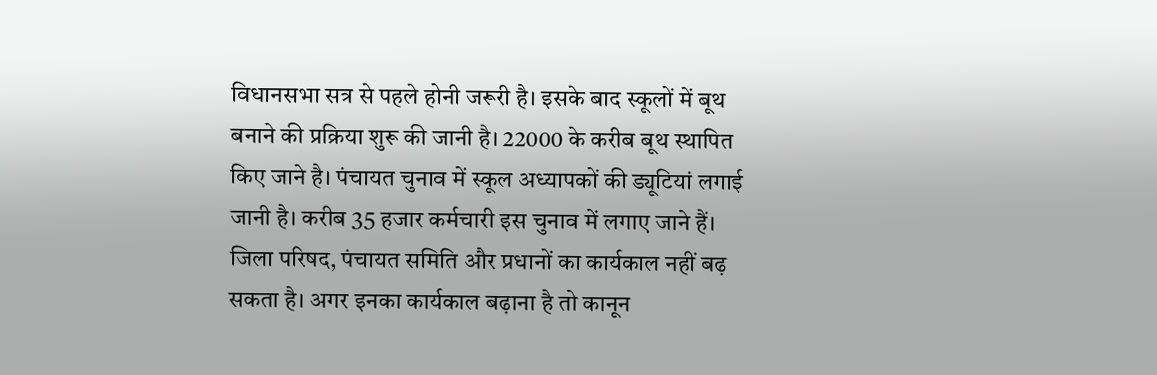विधानसभा सत्र से पहले होनी जरूरी है। इसके बाद स्कूलों में बूथ बनाने की प्रक्रिया शुरू की जानी है। 22000 के करीब बूथ स्थापित किए जाने है। पंचायत चुनाव में स्कूल अध्यापकों की ड्यूटियां लगाई जानी है। करीब 35 हजार कर्मचारी इस चुनाव में लगाए जाने हैं।
जिला परिषद, पंचायत समिति और प्रधानों का कार्यकाल नहीं बढ़ सकता है। अगर इनका कार्यकाल बढ़ाना है तो कानून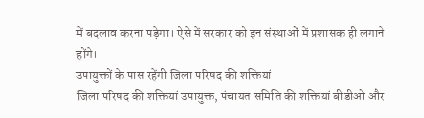में बदलाव करना पड़ेगा। ऐसे में सरकार को इन संस्थाओं में प्रशासक ही लगाने होंगे।
उपायुक्तों के पास रहेंगी जिला परिषद की शक्तियां
जिला परिषद की शक्तियां उपायुक्त, पंचायत समिति की शक्तियां बीडीओ और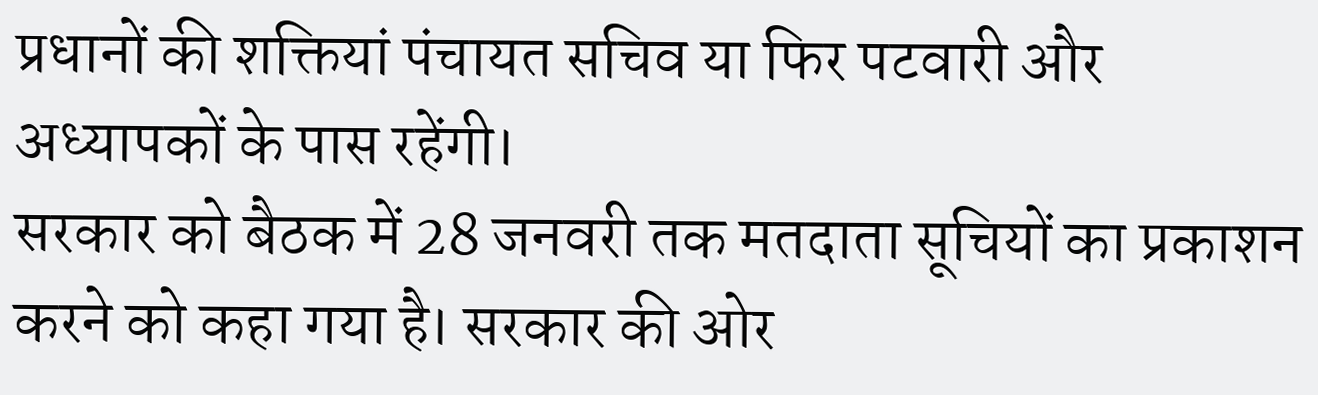प्रधानों की शक्तियां पंचायत सचिव या फिर पटवारी और अध्यापकों के पास रहेंगी।
सरकार को बैठक में 28 जनवरी तक मतदाता सूचियों का प्रकाशन करने को कहा गया है। सरकार की ओर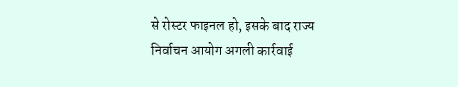से रोस्टर फाइनल हो, इसके बाद राज्य निर्वाचन आयोग अगली कार्रवाई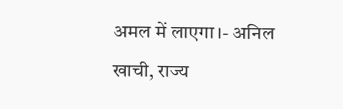अमल में लाएगा।- अनिल खाची, राज्य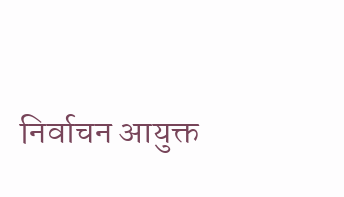निर्वाचन आयुक्त